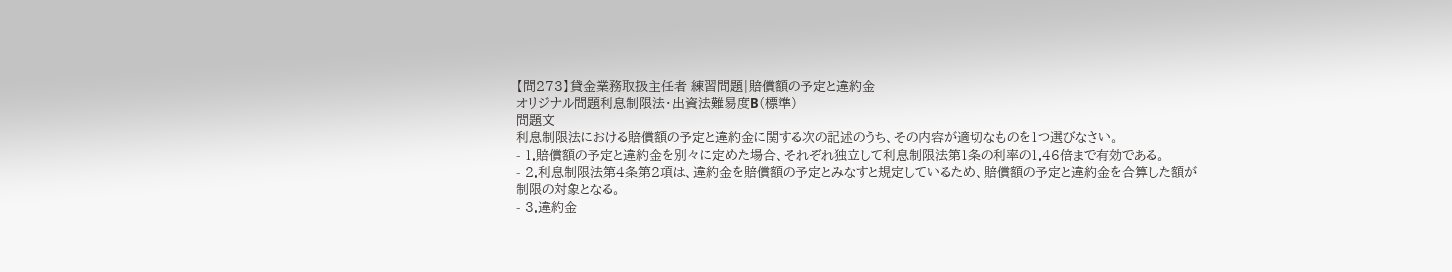【問273】貸金業務取扱主任者 練習問題|賠償額の予定と違約金
オリジナル問題利息制限法・出資法難易度B(標準)
問題文
利息制限法における賠償額の予定と違約金に関する次の記述のうち、その内容が適切なものを1つ選びなさい。
- 1.賠償額の予定と違約金を別々に定めた場合、それぞれ独立して利息制限法第1条の利率の1.46倍まで有効である。
- 2.利息制限法第4条第2項は、違約金を賠償額の予定とみなすと規定しているため、賠償額の予定と違約金を合算した額が制限の対象となる。
- 3.違約金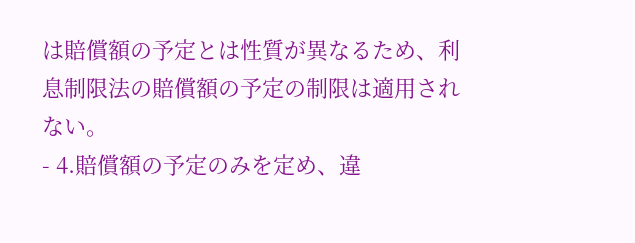は賠償額の予定とは性質が異なるため、利息制限法の賠償額の予定の制限は適用されない。
- 4.賠償額の予定のみを定め、違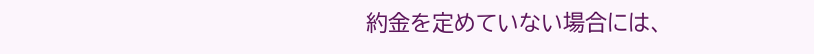約金を定めていない場合には、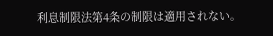利息制限法第4条の制限は適用されない。